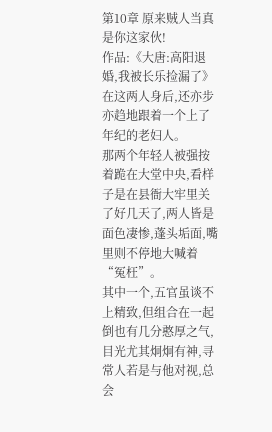第10章 原来贼人当真是你这家伙!
作品:《大唐:高阳退婚,我被长乐捡漏了》 在这两人身后,还亦步亦趋地跟着一个上了年纪的老妇人。
那两个年轻人被强按着跪在大堂中央,看样子是在县衙大牢里关了好几天了,两人皆是面色凄惨,蓬头垢面,嘴里则不停地大喊着“冤枉”。
其中一个,五官虽谈不上精致,但组合在一起倒也有几分憨厚之气,目光尤其炯炯有神,寻常人若是与他对视,总会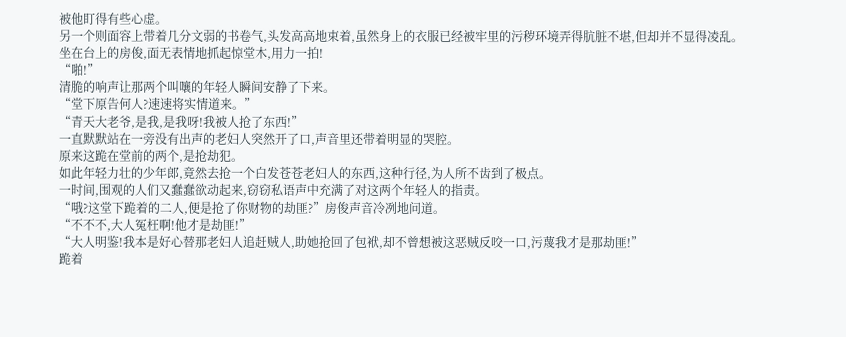被他盯得有些心虚。
另一个则面容上带着几分文弱的书卷气,头发高高地束着,虽然身上的衣服已经被牢里的污秽环境弄得肮脏不堪,但却并不显得凌乱。
坐在台上的房俊,面无表情地抓起惊堂木,用力一拍!
“啪!”
清脆的响声让那两个叫嚷的年轻人瞬间安静了下来。
“堂下原告何人?速速将实情道来。”
“青天大老爷,是我,是我呀!我被人抢了东西!”
一直默默站在一旁没有出声的老妇人突然开了口,声音里还带着明显的哭腔。
原来这跪在堂前的两个,是抢劫犯。
如此年轻力壮的少年郎,竟然去抢一个白发苍苍老妇人的东西,这种行径,为人所不齿到了极点。
一时间,围观的人们又蠢蠢欲动起来,窃窃私语声中充满了对这两个年轻人的指责。
“哦?这堂下跪着的二人,便是抢了你财物的劫匪?”房俊声音冷冽地问道。
“不不不,大人冤枉啊!他才是劫匪!”
“大人明鉴!我本是好心替那老妇人追赶贼人,助她抢回了包袱,却不曾想被这恶贼反咬一口,污蔑我才是那劫匪!”
跪着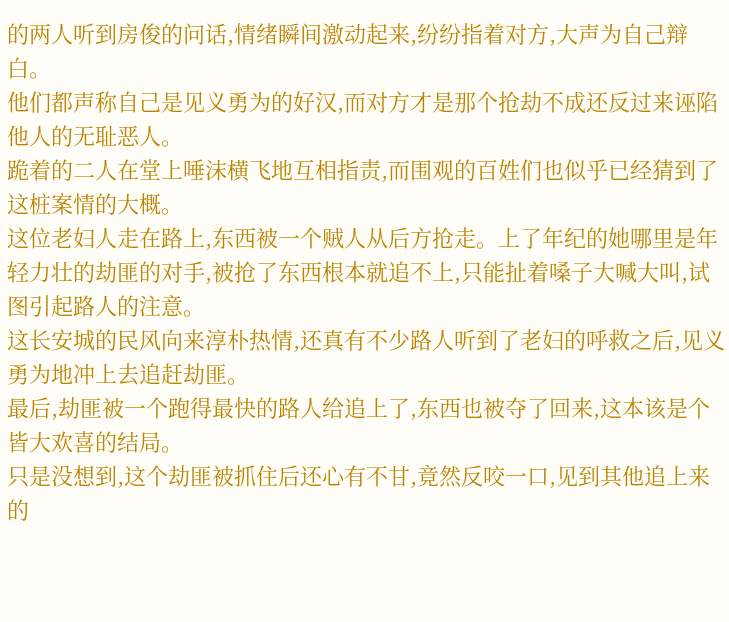的两人听到房俊的问话,情绪瞬间激动起来,纷纷指着对方,大声为自己辩白。
他们都声称自己是见义勇为的好汉,而对方才是那个抢劫不成还反过来诬陷他人的无耻恶人。
跪着的二人在堂上唾沫横飞地互相指责,而围观的百姓们也似乎已经猜到了这桩案情的大概。
这位老妇人走在路上,东西被一个贼人从后方抢走。上了年纪的她哪里是年轻力壮的劫匪的对手,被抢了东西根本就追不上,只能扯着嗓子大喊大叫,试图引起路人的注意。
这长安城的民风向来淳朴热情,还真有不少路人听到了老妇的呼救之后,见义勇为地冲上去追赶劫匪。
最后,劫匪被一个跑得最快的路人给追上了,东西也被夺了回来,这本该是个皆大欢喜的结局。
只是没想到,这个劫匪被抓住后还心有不甘,竟然反咬一口,见到其他追上来的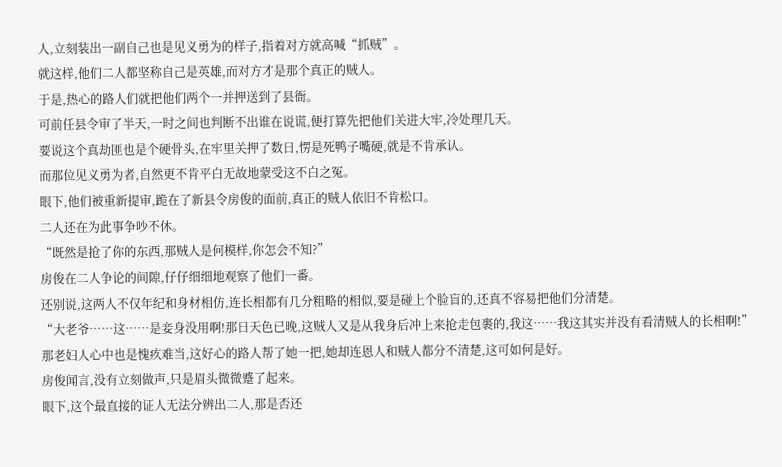人,立刻装出一副自己也是见义勇为的样子,指着对方就高喊“抓贼”。
就这样,他们二人都坚称自己是英雄,而对方才是那个真正的贼人。
于是,热心的路人们就把他们两个一并押送到了县衙。
可前任县令审了半天,一时之间也判断不出谁在说谎,便打算先把他们关进大牢,冷处理几天。
要说这个真劫匪也是个硬骨头,在牢里关押了数日,愣是死鸭子嘴硬,就是不肯承认。
而那位见义勇为者,自然更不肯平白无故地蒙受这不白之冤。
眼下,他们被重新提审,跪在了新县令房俊的面前,真正的贼人依旧不肯松口。
二人还在为此事争吵不休。
“既然是抢了你的东西,那贼人是何模样,你怎会不知?”
房俊在二人争论的间隙,仔仔细细地观察了他们一番。
还别说,这两人不仅年纪和身材相仿,连长相都有几分粗略的相似,要是碰上个脸盲的,还真不容易把他们分清楚。
“大老爷……这……是妾身没用啊!那日天色已晚,这贼人又是从我身后冲上来抢走包裹的,我这……我这其实并没有看清贼人的长相啊!”
那老妇人心中也是愧疚难当,这好心的路人帮了她一把,她却连恩人和贼人都分不清楚,这可如何是好。
房俊闻言,没有立刻做声,只是眉头微微蹙了起来。
眼下,这个最直接的证人无法分辨出二人,那是否还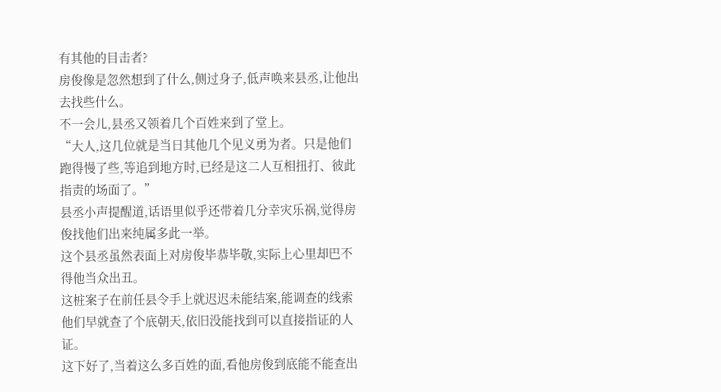有其他的目击者?
房俊像是忽然想到了什么,侧过身子,低声唤来县丞,让他出去找些什么。
不一会儿,县丞又领着几个百姓来到了堂上。
“大人,这几位就是当日其他几个见义勇为者。只是他们跑得慢了些,等追到地方时,已经是这二人互相扭打、彼此指责的场面了。”
县丞小声提醒道,话语里似乎还带着几分幸灾乐祸,觉得房俊找他们出来纯属多此一举。
这个县丞虽然表面上对房俊毕恭毕敬,实际上心里却巴不得他当众出丑。
这桩案子在前任县令手上就迟迟未能结案,能调查的线索他们早就查了个底朝天,依旧没能找到可以直接指证的人证。
这下好了,当着这么多百姓的面,看他房俊到底能不能查出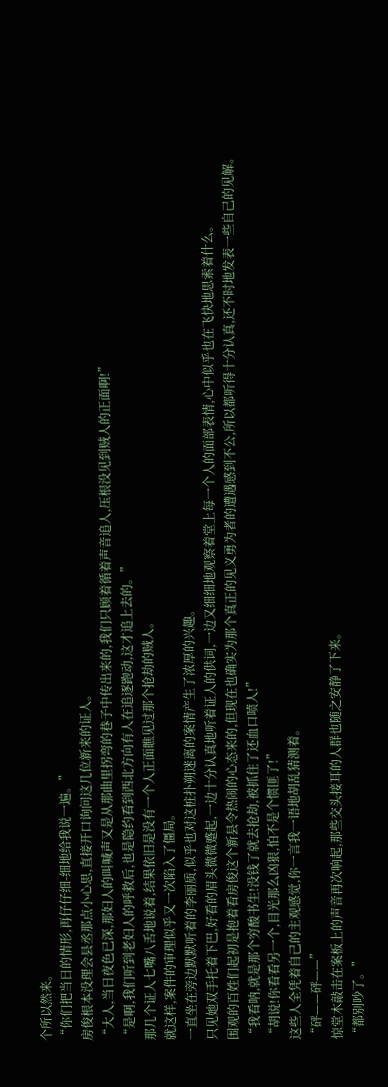个所以然来。
“你们把当日的情形,再仔仔细-细地给我说一遍。”
房俊根本没理会县丞那点小心思,直接开口询问这几位新来的证人。
“大人,当日夜色已深,那妇人的叫喊声又是从那曲里拐弯的巷子中传出来的,我们只顾着循着声音追人,压根没见到贼人的正面啊!”
“是啊,我们听到老妇人的呼救后,也是隐约看到西北方向有人在追逐跑动,这才追上去的。”
那几个证人七嘴八舌地说着,结果依旧是没有一个人正面瞧见过那个抢劫的贼人。
就这样,案件的审理似乎又一次陷入了僵局。
一直坐在旁边默默听着的李丽质,似乎也对这桩扑朔迷离的案情产生了浓厚的兴趣。
只见她双手托着下巴,好看的眉头微微蹙起,一边十分认真地听着证人的供词,一边又细细地观察着堂上每一个人的面部表情,心中似乎也在飞快地思索着什么。
围观的百姓们起初是抱着看房俊这个新县令热闹的心态来的,但现在也确实为那个真正的见义勇为者的遭遇感到不公,所以都听得十分认真,还不时地发表一些自己的见解。
“我看呐,就是那个穷酸书生!没钱了就去抢劫,被抓住了还血口喷人!”
“胡说!你看看另一个,目光那么凶狠,怕不是个惯匪了!”
这些人全凭着自己的主观感觉,你一言我一语地胡乱猜测着。
“砰——砰——”
惊堂木敲击在案板上的声音再次响起,那些交头接耳的人群也随之安静了下来。
“都别吵了。”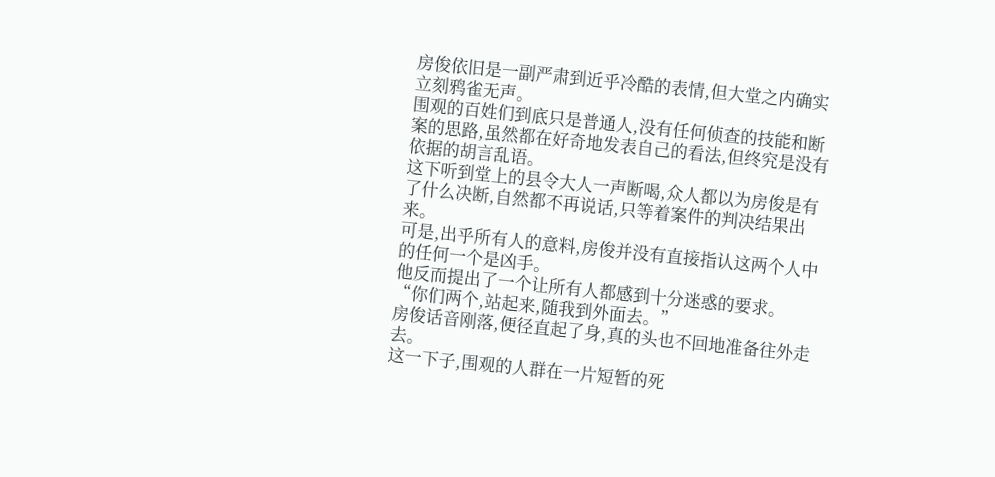房俊依旧是一副严肃到近乎冷酷的表情,但大堂之内确实立刻鸦雀无声。
围观的百姓们到底只是普通人,没有任何侦查的技能和断案的思路,虽然都在好奇地发表自己的看法,但终究是没有依据的胡言乱语。
这下听到堂上的县令大人一声断喝,众人都以为房俊是有了什么决断,自然都不再说话,只等着案件的判决结果出来。
可是,出乎所有人的意料,房俊并没有直接指认这两个人中的任何一个是凶手。
他反而提出了一个让所有人都感到十分迷惑的要求。
“你们两个,站起来,随我到外面去。”
房俊话音刚落,便径直起了身,真的头也不回地准备往外走去。
这一下子,围观的人群在一片短暂的死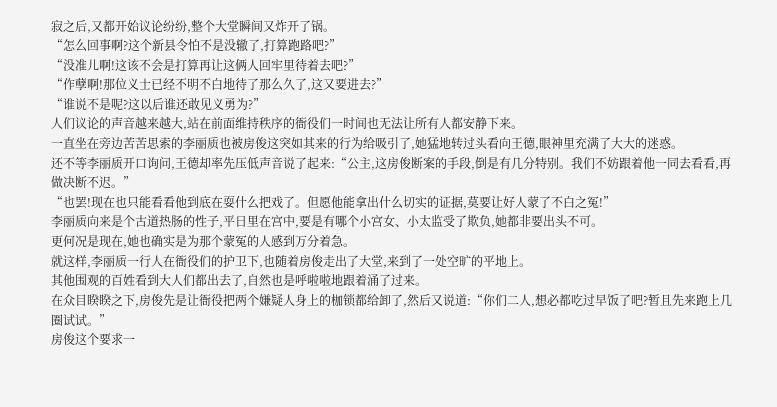寂之后,又都开始议论纷纷,整个大堂瞬间又炸开了锅。
“怎么回事啊?这个新县令怕不是没辙了,打算跑路吧?”
“没准儿啊!这该不会是打算再让这俩人回牢里待着去吧?”
“作孽啊!那位义士已经不明不白地待了那么久了,这又要进去?”
“谁说不是呢?这以后谁还敢见义勇为?”
人们议论的声音越来越大,站在前面维持秩序的衙役们一时间也无法让所有人都安静下来。
一直坐在旁边苦苦思索的李丽质也被房俊这突如其来的行为给吸引了,她猛地转过头看向王德,眼神里充满了大大的迷惑。
还不等李丽质开口询问,王德却率先压低声音说了起来:“公主,这房俊断案的手段,倒是有几分特别。我们不妨跟着他一同去看看,再做决断不迟。”
“也罢!现在也只能看看他到底在耍什么把戏了。但愿他能拿出什么切实的证据,莫要让好人蒙了不白之冤!”
李丽质向来是个古道热肠的性子,平日里在宫中,要是有哪个小宫女、小太监受了欺负,她都非要出头不可。
更何况是现在,她也确实是为那个蒙冤的人感到万分着急。
就这样,李丽质一行人在衙役们的护卫下,也随着房俊走出了大堂,来到了一处空旷的平地上。
其他围观的百姓看到大人们都出去了,自然也是呼啦啦地跟着涌了过来。
在众目睽睽之下,房俊先是让衙役把两个嫌疑人身上的枷锁都给卸了,然后又说道:“你们二人,想必都吃过早饭了吧?暂且先来跑上几圈试试。”
房俊这个要求一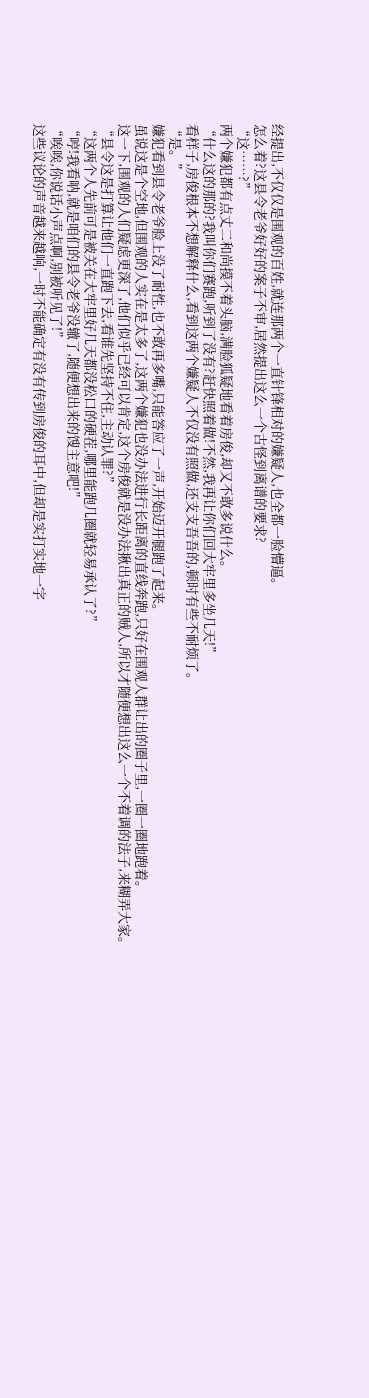经提出,不仅仅是围观的百姓,就连那两个一直针锋相对的嫌疑人,也全都一脸懵逼。
怎么着?这县令老爷好好的案子不审,居然提出这么一个古怪到离谱的要求?
“这……?”
两个嫌犯都有点丈二和尚摸不着头脑,满脸狐疑地看着房俊,却又不敢多说什么。
“什么这的那的?我叫你们赛跑,听到了没有?赶快照着做!不然,我再让你们回大牢里多坐几天!”
看样子,房俊根本不想解释什么,看到这两个嫌疑人不仅没有照做,还支支吾吾的,顿时有些不耐烦了。
“是。”
嫌犯看到县令老爷脸上没了耐性,也不敢再多嘴,只能答应了一声,开始迈开腿跑了起来。
虽说这是个空地,但围观的人实在是太多了,这两个嫌犯也没办法进行长距离的直线奔跑,只好在围观人群让出的圈子里,一圈一圈地跑着。
这一下,围观的人们疑虑更深了,他们似乎已经可以肯定,这个房俊就是没办法揪出真正的贼人,所以才随便想出这么一个不着调的法子,来糊弄大家。
“县令这是打算让他们一直跑下去,看谁先坚持不住,主动认罪?”
“这两个人先前可是被关在大牢里好几天都没松口的硬茬,哪里能跑几圈就轻易承认了?”
“哼!我看呐,就是咱们的县令老爷没辙了,随便想出来的馊主意吧!”
“唉唉,你说话小声点啊,别被听见了!”
这些议论的声音越来越响,一时不能确定有没有传到房俊的耳中,但却是实打实地一字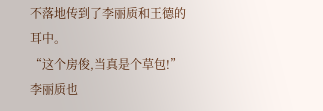不落地传到了李丽质和王德的耳中。
“这个房俊,当真是个草包!”
李丽质也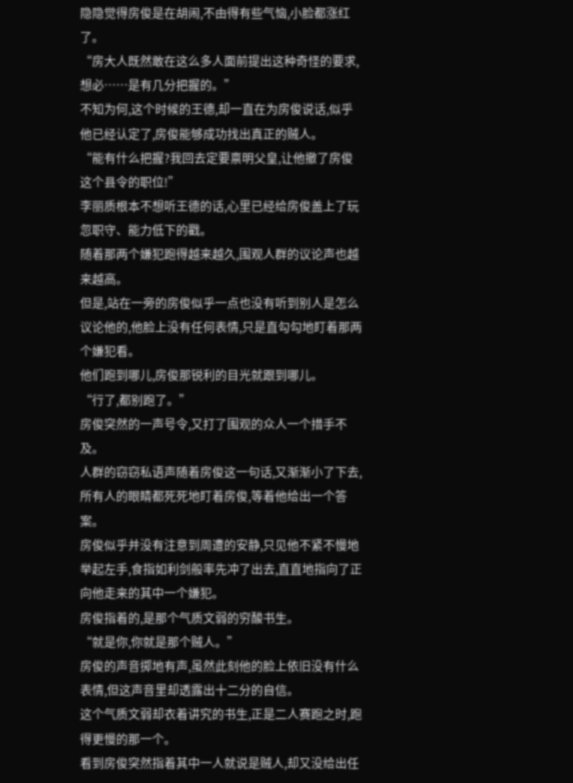隐隐觉得房俊是在胡闹,不由得有些气恼,小脸都涨红了。
“房大人既然敢在这么多人面前提出这种奇怪的要求,想必……是有几分把握的。”
不知为何,这个时候的王德,却一直在为房俊说话,似乎他已经认定了,房俊能够成功找出真正的贼人。
“能有什么把握?我回去定要禀明父皇,让他撤了房俊这个县令的职位!”
李丽质根本不想听王德的话,心里已经给房俊盖上了玩忽职守、能力低下的戳。
随着那两个嫌犯跑得越来越久,围观人群的议论声也越来越高。
但是,站在一旁的房俊似乎一点也没有听到别人是怎么议论他的,他脸上没有任何表情,只是直勾勾地盯着那两个嫌犯看。
他们跑到哪儿,房俊那锐利的目光就跟到哪儿。
“行了,都别跑了。”
房俊突然的一声号令,又打了围观的众人一个措手不及。
人群的窃窃私语声随着房俊这一句话,又渐渐小了下去,所有人的眼睛都死死地盯着房俊,等着他给出一个答案。
房俊似乎并没有注意到周遭的安静,只见他不紧不慢地举起左手,食指如利剑般率先冲了出去,直直地指向了正向他走来的其中一个嫌犯。
房俊指着的,是那个气质文弱的穷酸书生。
“就是你,你就是那个贼人。”
房俊的声音掷地有声,虽然此刻他的脸上依旧没有什么表情,但这声音里却透露出十二分的自信。
这个气质文弱却衣着讲究的书生,正是二人赛跑之时,跑得更慢的那一个。
看到房俊突然指着其中一人就说是贼人,却又没给出任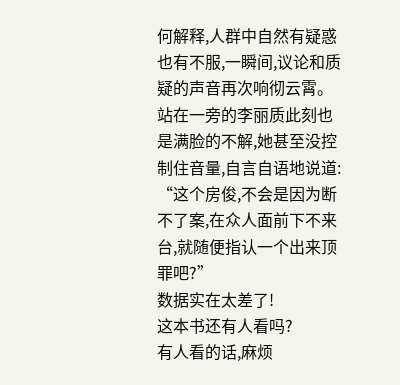何解释,人群中自然有疑惑也有不服,一瞬间,议论和质疑的声音再次响彻云霄。
站在一旁的李丽质此刻也是满脸的不解,她甚至没控制住音量,自言自语地说道:
“这个房俊,不会是因为断不了案,在众人面前下不来台,就随便指认一个出来顶罪吧?”
数据实在太差了!
这本书还有人看吗?
有人看的话,麻烦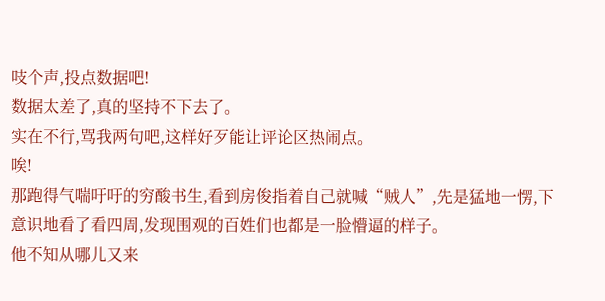吱个声,投点数据吧!
数据太差了,真的坚持不下去了。
实在不行,骂我两句吧,这样好歹能让评论区热闹点。
唉!
那跑得气喘吁吁的穷酸书生,看到房俊指着自己就喊“贼人”,先是猛地一愣,下意识地看了看四周,发现围观的百姓们也都是一脸懵逼的样子。
他不知从哪儿又来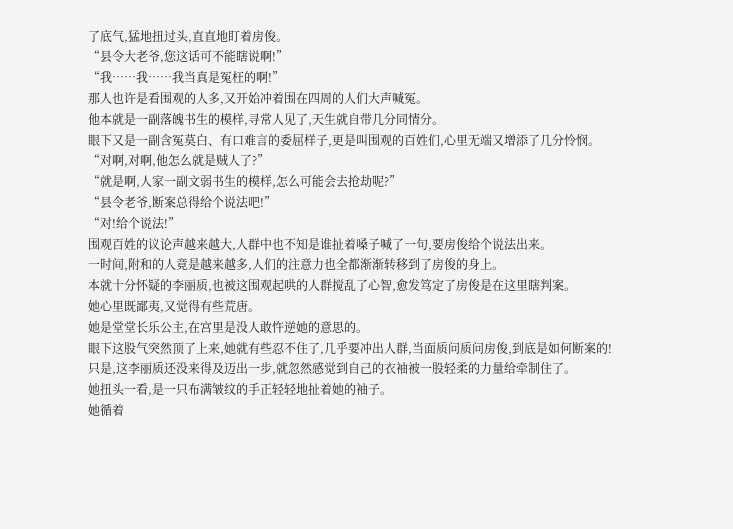了底气,猛地扭过头,直直地盯着房俊。
“县令大老爷,您这话可不能瞎说啊!”
“我……我……我当真是冤枉的啊!”
那人也许是看围观的人多,又开始冲着围在四周的人们大声喊冤。
他本就是一副落魄书生的模样,寻常人见了,天生就自带几分同情分。
眼下又是一副含冤莫白、有口难言的委屈样子,更是叫围观的百姓们,心里无端又增添了几分怜悯。
“对啊,对啊,他怎么就是贼人了?”
“就是啊,人家一副文弱书生的模样,怎么可能会去抢劫呢?”
“县令老爷,断案总得给个说法吧!”
“对!给个说法!”
围观百姓的议论声越来越大,人群中也不知是谁扯着嗓子喊了一句,要房俊给个说法出来。
一时间,附和的人竟是越来越多,人们的注意力也全都渐渐转移到了房俊的身上。
本就十分怀疑的李丽质,也被这围观起哄的人群搅乱了心智,愈发笃定了房俊是在这里瞎判案。
她心里既鄙夷,又觉得有些荒唐。
她是堂堂长乐公主,在宫里是没人敢忤逆她的意思的。
眼下这股气突然顶了上来,她就有些忍不住了,几乎要冲出人群,当面质问质问房俊,到底是如何断案的!
只是,这李丽质还没来得及迈出一步,就忽然感觉到自己的衣袖被一股轻柔的力量给牵制住了。
她扭头一看,是一只布满皱纹的手正轻轻地扯着她的袖子。
她循着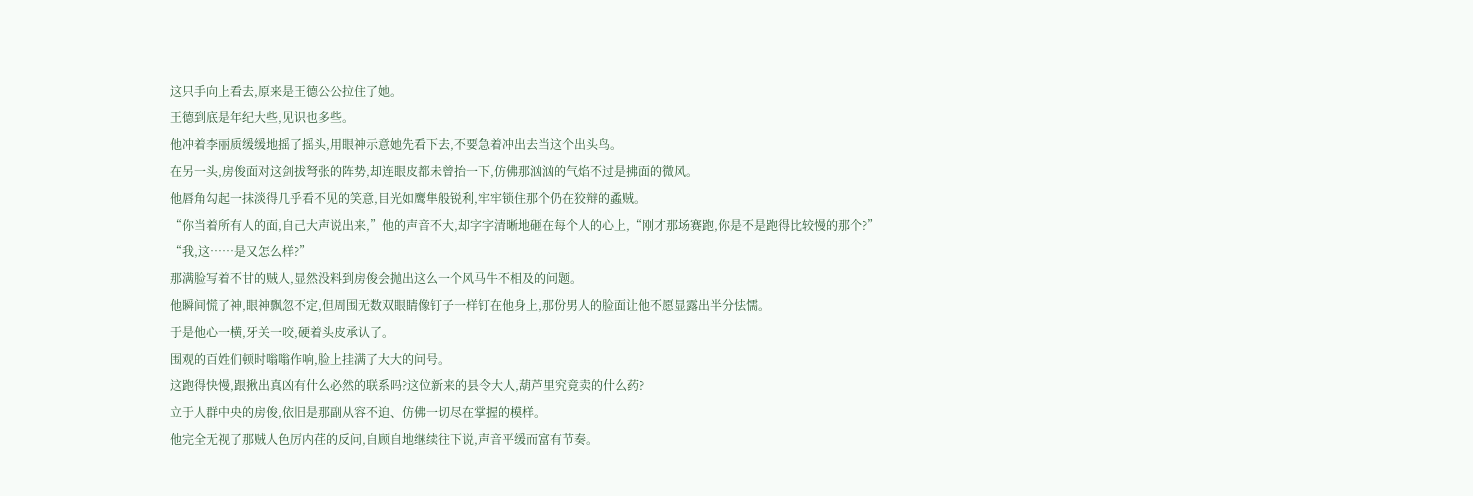这只手向上看去,原来是王德公公拉住了她。
王德到底是年纪大些,见识也多些。
他冲着李丽质缓缓地摇了摇头,用眼神示意她先看下去,不要急着冲出去当这个出头鸟。
在另一头,房俊面对这剑拔弩张的阵势,却连眼皮都未曾抬一下,仿佛那汹汹的气焰不过是拂面的微风。
他唇角勾起一抹淡得几乎看不见的笑意,目光如鹰隼般锐利,牢牢锁住那个仍在狡辩的蟊贼。
“你当着所有人的面,自己大声说出来,”他的声音不大,却字字清晰地砸在每个人的心上,“刚才那场赛跑,你是不是跑得比较慢的那个?”
“我,这……是又怎么样?”
那满脸写着不甘的贼人,显然没料到房俊会抛出这么一个风马牛不相及的问题。
他瞬间慌了神,眼神飘忽不定,但周围无数双眼睛像钉子一样钉在他身上,那份男人的脸面让他不愿显露出半分怯懦。
于是他心一横,牙关一咬,硬着头皮承认了。
围观的百姓们顿时嗡嗡作响,脸上挂满了大大的问号。
这跑得快慢,跟揪出真凶有什么必然的联系吗?这位新来的县令大人,葫芦里究竟卖的什么药?
立于人群中央的房俊,依旧是那副从容不迫、仿佛一切尽在掌握的模样。
他完全无视了那贼人色厉内荏的反问,自顾自地继续往下说,声音平缓而富有节奏。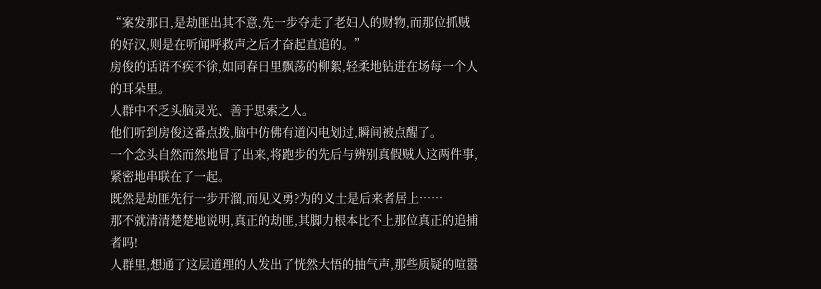“案发那日,是劫匪出其不意,先一步夺走了老妇人的财物,而那位抓贼的好汉,则是在听闻呼救声之后才奋起直追的。”
房俊的话语不疾不徐,如同春日里飘荡的柳絮,轻柔地钻进在场每一个人的耳朵里。
人群中不乏头脑灵光、善于思索之人。
他们听到房俊这番点拨,脑中仿佛有道闪电划过,瞬间被点醒了。
一个念头自然而然地冒了出来,将跑步的先后与辨别真假贼人这两件事,紧密地串联在了一起。
既然是劫匪先行一步开溜,而见义勇?为的义士是后来者居上……
那不就清清楚楚地说明,真正的劫匪,其脚力根本比不上那位真正的追捕者吗!
人群里,想通了这层道理的人发出了恍然大悟的抽气声,那些质疑的喧嚣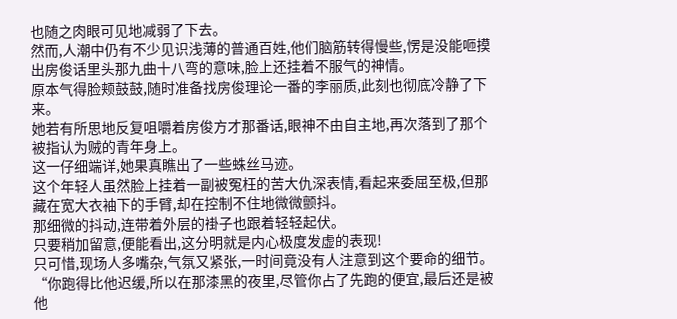也随之肉眼可见地减弱了下去。
然而,人潮中仍有不少见识浅薄的普通百姓,他们脑筋转得慢些,愣是没能咂摸出房俊话里头那九曲十八弯的意味,脸上还挂着不服气的神情。
原本气得脸颊鼓鼓,随时准备找房俊理论一番的李丽质,此刻也彻底冷静了下来。
她若有所思地反复咀嚼着房俊方才那番话,眼神不由自主地,再次落到了那个被指认为贼的青年身上。
这一仔细端详,她果真瞧出了一些蛛丝马迹。
这个年轻人虽然脸上挂着一副被冤枉的苦大仇深表情,看起来委屈至极,但那藏在宽大衣袖下的手臂,却在控制不住地微微颤抖。
那细微的抖动,连带着外层的褂子也跟着轻轻起伏。
只要稍加留意,便能看出,这分明就是内心极度发虚的表现!
只可惜,现场人多嘴杂,气氛又紧张,一时间竟没有人注意到这个要命的细节。
“你跑得比他迟缓,所以在那漆黑的夜里,尽管你占了先跑的便宜,最后还是被他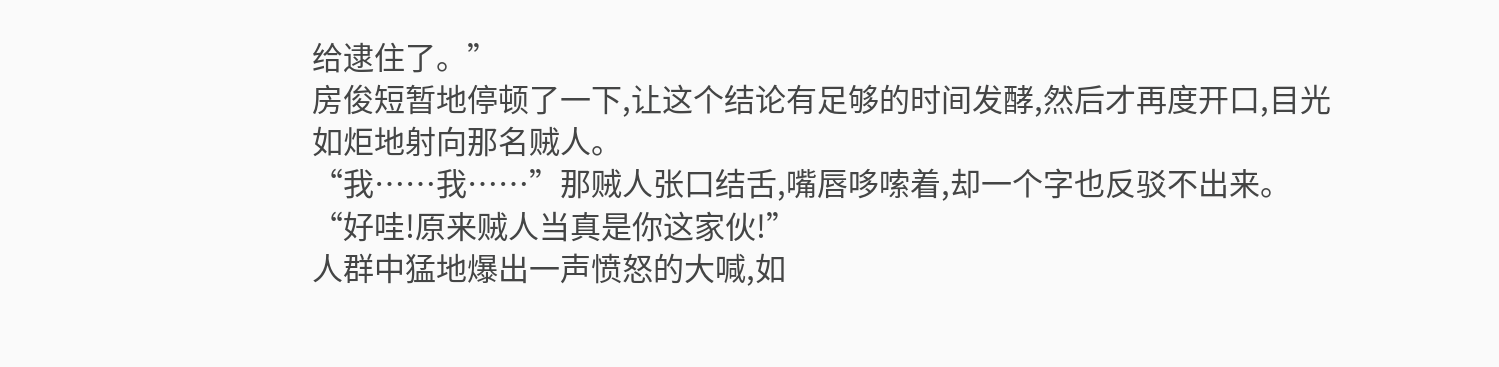给逮住了。”
房俊短暂地停顿了一下,让这个结论有足够的时间发酵,然后才再度开口,目光如炬地射向那名贼人。
“我……我……”那贼人张口结舌,嘴唇哆嗦着,却一个字也反驳不出来。
“好哇!原来贼人当真是你这家伙!”
人群中猛地爆出一声愤怒的大喊,如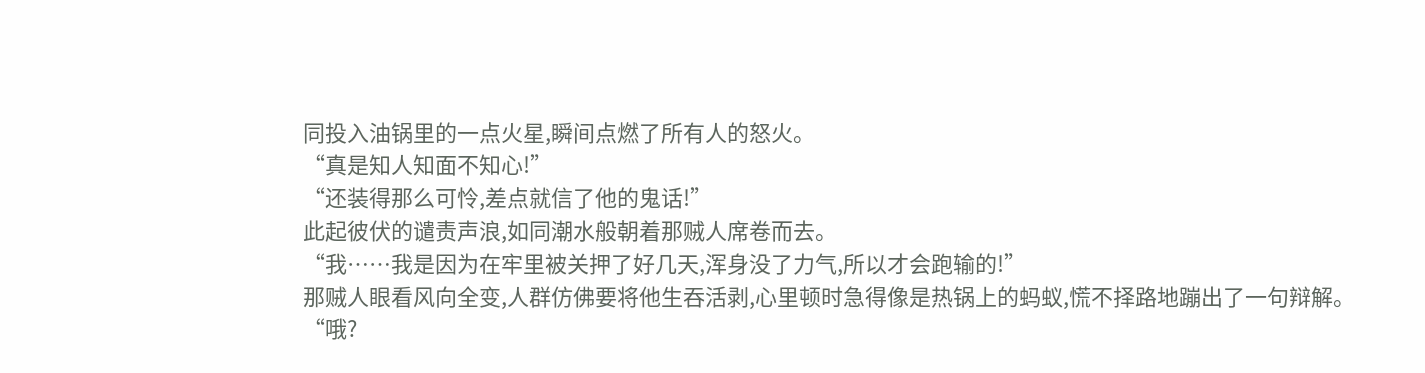同投入油锅里的一点火星,瞬间点燃了所有人的怒火。
“真是知人知面不知心!”
“还装得那么可怜,差点就信了他的鬼话!”
此起彼伏的谴责声浪,如同潮水般朝着那贼人席卷而去。
“我……我是因为在牢里被关押了好几天,浑身没了力气,所以才会跑输的!”
那贼人眼看风向全变,人群仿佛要将他生吞活剥,心里顿时急得像是热锅上的蚂蚁,慌不择路地蹦出了一句辩解。
“哦?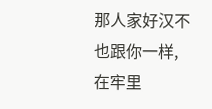那人家好汉不也跟你一样,在牢里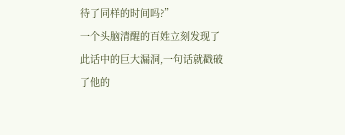待了同样的时间吗?”
一个头脑清醒的百姓立刻发现了此话中的巨大漏洞,一句话就戳破了他的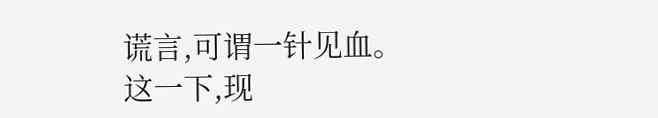谎言,可谓一针见血。
这一下,现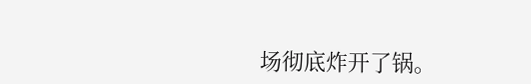场彻底炸开了锅。